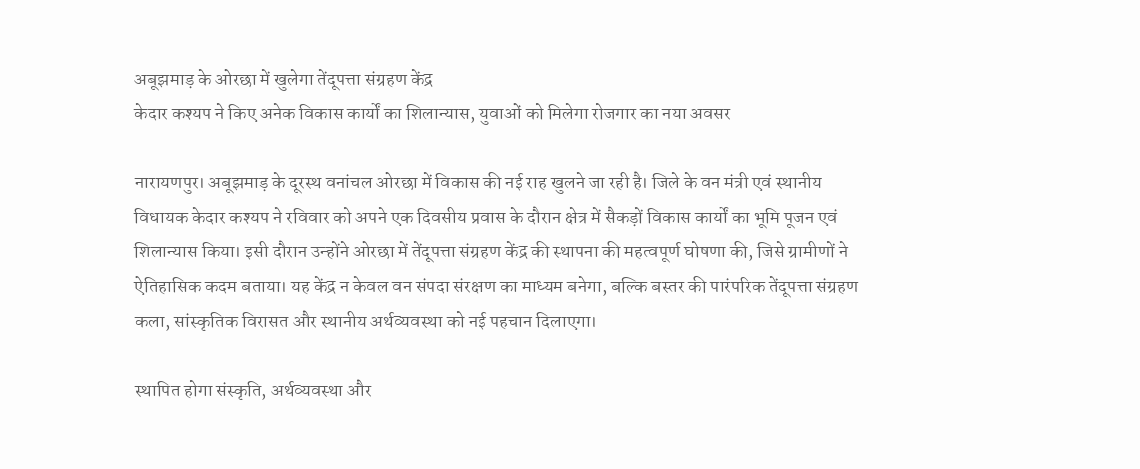अबूझमाड़ के ओरछा में खुलेगा तेंदूपत्ता संग्रहण केंद्र
केदार कश्यप ने किए अनेक विकास कार्यों का शिलान्यास, युवाओं को मिलेगा रोजगार का नया अवसर

नारायणपुर। अबूझमाड़ के दूरस्थ वनांचल ओरछा में विकास की नई राह खुलने जा रही है। जिले के वन मंत्री एवं स्थानीय विधायक केदार कश्यप ने रविवार को अपने एक दिवसीय प्रवास के दौरान क्षेत्र में सैकड़ों विकास कार्यों का भूमि पूजन एवं शिलान्यास किया। इसी दौरान उन्होंने ओरछा में तेंदूपत्ता संग्रहण केंद्र की स्थापना की महत्वपूर्ण घोषणा की, जिसे ग्रामीणों ने ऐतिहासिक कदम बताया। यह केंद्र न केवल वन संपदा संरक्षण का माध्यम बनेगा, बल्कि बस्तर की पारंपरिक तेंदूपत्ता संग्रहण कला, सांस्कृतिक विरासत और स्थानीय अर्थव्यवस्था को नई पहचान दिलाएगा।

स्थापित होगा संस्कृति, अर्थव्यवस्था और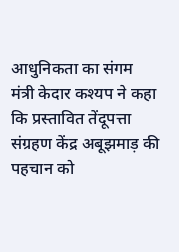आधुनिकता का संगम
मंत्री केदार कश्यप ने कहा कि प्रस्तावित तेंदूपत्ता संग्रहण केंद्र अबूझमाड़ की पहचान को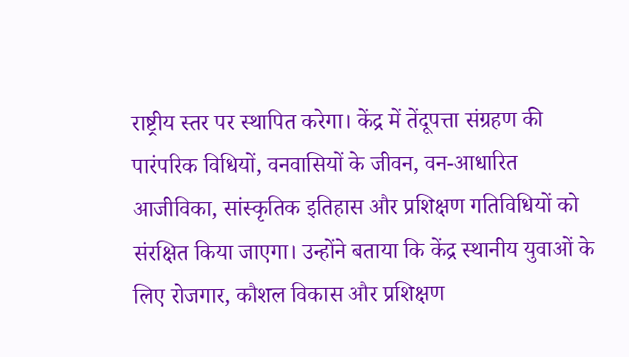राष्ट्रीय स्तर पर स्थापित करेगा। केंद्र में तेंदूपत्ता संग्रहण की पारंपरिक विधियों, वनवासियों के जीवन, वन-आधारित आजीविका, सांस्कृतिक इतिहास और प्रशिक्षण गतिविधियों को संरक्षित किया जाएगा। उन्होंने बताया कि केंद्र स्थानीय युवाओं के लिए रोजगार, कौशल विकास और प्रशिक्षण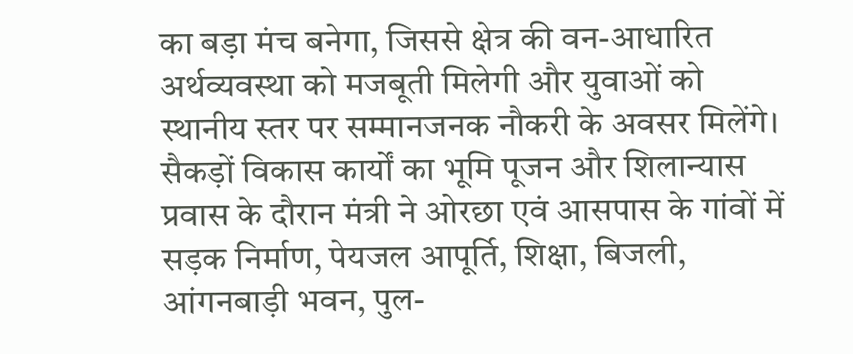का बड़ा मंच बनेगा, जिससे क्षेत्र की वन-आधारित अर्थव्यवस्था को मजबूती मिलेगी और युवाओं को स्थानीय स्तर पर सम्मानजनक नौकरी के अवसर मिलेंगे।
सैकड़ों विकास कार्यों का भूमि पूजन और शिलान्यास
प्रवास के दौरान मंत्री ने ओरछा एवं आसपास के गांवों में सड़क निर्माण, पेयजल आपूर्ति, शिक्षा, बिजली, आंगनबाड़ी भवन, पुल-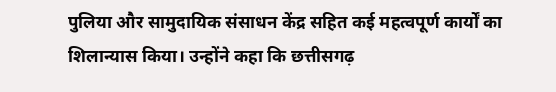पुलिया और सामुदायिक संसाधन केंद्र सहित कई महत्वपूर्ण कार्यों का शिलान्यास किया। उन्होंने कहा कि छत्तीसगढ़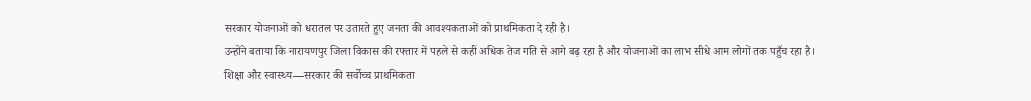सरकार योजनाओं को धरातल पर उतारते हुए जनता की आवश्यकताओं को प्राथमिकता दे रही है।
उन्होंने बताया कि नारायणपुर जिला विकास की रफ्तार में पहले से कहीं अधिक तेज गति से आगे बढ़ रहा है और योजनाओं का लाभ सीधे आम लोगों तक पहुँच रहा है।
शिक्षा और स्वास्थ्य—सरकार की सर्वोच्च प्राथमिकता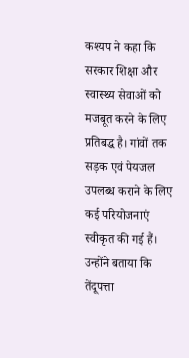कश्यप ने कहा कि सरकार शिक्षा और स्वास्थ्य सेवाओं को मजबूत करने के लिए प्रतिबद्ध है। गांवों तक सड़क एवं पेयजल उपलब्ध कराने के लिए कई परियोजनाएं स्वीकृत की गई हैं। उन्होंने बताया कि तेंदूपत्ता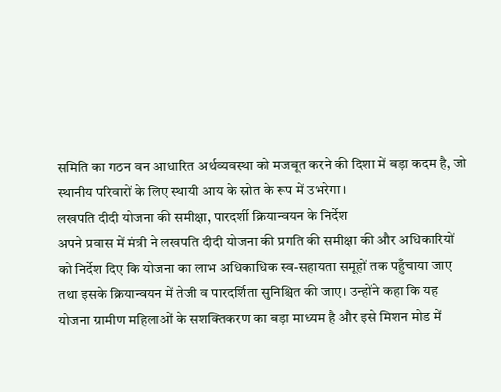समिति का गठन वन आधारित अर्थव्यवस्था को मजबूत करने की दिशा में बड़ा कदम है, जो स्थानीय परिवारों के लिए स्थायी आय के स्रोत के रूप में उभरेगा।
लखपति दीदी योजना की समीक्षा, पारदर्शी क्रियान्वयन के निर्देश
अपने प्रवास में मंत्री ने लखपति दीदी योजना की प्रगति की समीक्षा की और अधिकारियों को निर्देश दिए कि योजना का लाभ अधिकाधिक स्व-सहायता समूहों तक पहुँचाया जाए तथा इसके क्रियान्वयन में तेजी व पारदर्शिता सुनिश्चित की जाए। उन्होंने कहा कि यह योजना ग्रामीण महिलाओं के सशक्तिकरण का बड़ा माध्यम है और इसे मिशन मोड में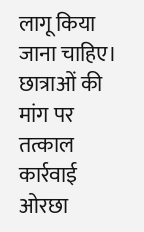लागू किया जाना चाहिए।
छात्राओं की मांग पर तत्काल कार्रवाई
ओरछा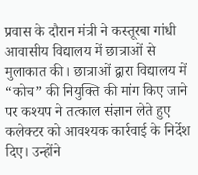प्रवास के दौरान मंत्री ने कस्तूरबा गांधी आवासीय विद्यालय में छात्राओं से मुलाकात की। छात्राओं द्वारा विद्यालय में “कोच” की नियुक्ति की मांग किए जाने पर कश्यप ने तत्काल संज्ञान लेते हुए कलेक्टर को आवश्यक कार्रवाई के निर्देश दिए। उन्होंने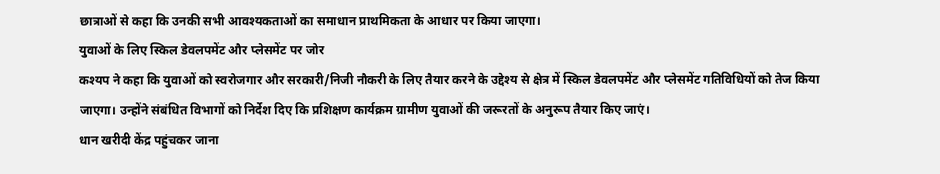छात्राओं से कहा कि उनकी सभी आवश्यकताओं का समाधान प्राथमिकता के आधार पर किया जाएगा।
युवाओं के लिए स्किल डेवलपमेंट और प्लेसमेंट पर जोर
कश्यप ने कहा कि युवाओं को स्वरोजगार और सरकारी/निजी नौकरी के लिए तैयार करने के उद्देश्य से क्षेत्र में स्किल डेवलपमेंट और प्लेसमेंट गतिविधियों को तेज किया जाएगा। उन्होंने संबंधित विभागों को निर्देश दिए कि प्रशिक्षण कार्यक्रम ग्रामीण युवाओं की जरूरतों के अनुरूप तैयार किए जाएं।
धान खरीदी केंद्र पहुंचकर जाना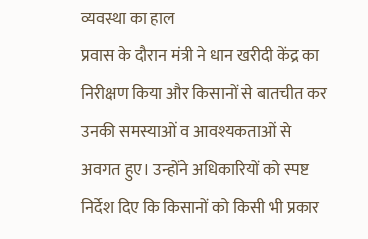व्यवस्था का हाल
प्रवास के दौरान मंत्री ने धान खरीदी केंद्र का निरीक्षण किया और किसानों से बातचीत कर उनकी समस्याओं व आवश्यकताओं से अवगत हुए। उन्होंने अधिकारियों को स्पष्ट निर्देश दिए कि किसानों को किसी भी प्रकार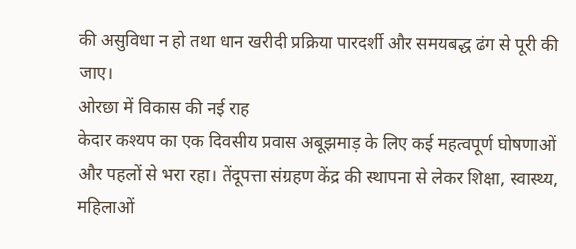की असुविधा न हो तथा धान खरीदी प्रक्रिया पारदर्शी और समयबद्ध ढंग से पूरी की जाए।
ओरछा में विकास की नई राह
केदार कश्यप का एक दिवसीय प्रवास अबूझमाड़ के लिए कई महत्वपूर्ण घोषणाओं और पहलों से भरा रहा। तेंदूपत्ता संग्रहण केंद्र की स्थापना से लेकर शिक्षा, स्वास्थ्य, महिलाओं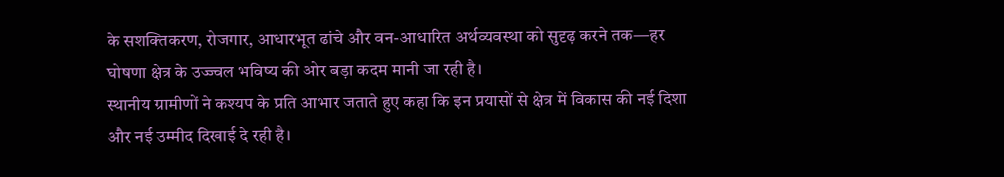के सशक्तिकरण, रोजगार, आधारभूत ढांचे और वन-आधारित अर्थव्यवस्था को सुदृढ़ करने तक—हर घोषणा क्षेत्र के उज्ज्वल भविष्य की ओर बड़ा कदम मानी जा रही है।
स्थानीय ग्रामीणों ने कश्यप के प्रति आभार जताते हुए कहा कि इन प्रयासों से क्षेत्र में विकास की नई दिशा और नई उम्मीद दिखाई दे रही है।